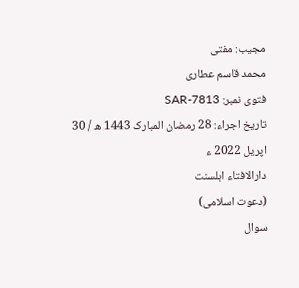مجیب: مفتی
محمد قاسم عطاری
فتوی نمبر: SAR-7813
تاریخ اجراء: 28 رمضان المبارک 1443 ھ / 30 اپریل 2022 ء
دارالافتاء اہلسنت
(دعوت اسلامی)
سوال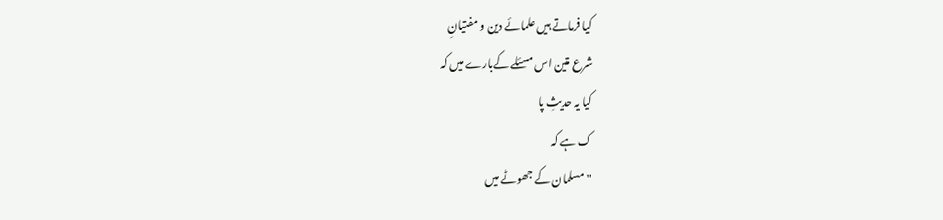کیا فرماتے ہیں علمائے دین و مفتیانِ
شرع متین اس مسئلے کےبارے میں کہ
کیا یہ حدیثِ پا
ک ہے کہ
" مسلمان کے جھوٹے میں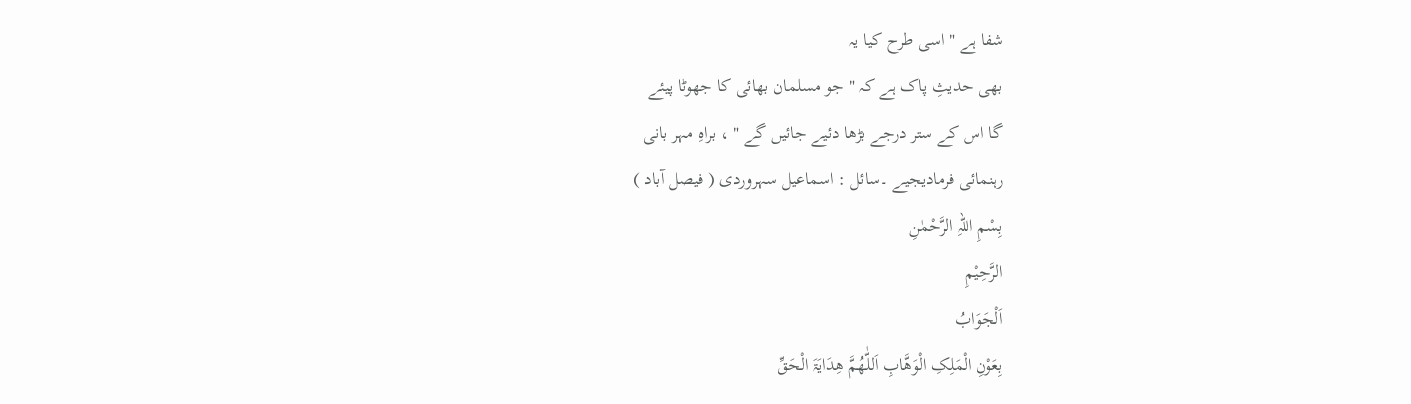شفا ہے " اسی طرح کیا یہ
بھی حدیثِ پاک ہے کہ " جو مسلمان بھائی کا جھوٹا پیئے
گا اس کے ستر درجے بڑھا دئیے جائیں گے " ، براہِ مہر بانی
رہنمائی فرمادیجیے ۔سائل : اسماعیل سہروردی ( فیصل آباد )
بِسْمِ اللہِ الرَّحْمٰنِ
الرَّحِیْمِ
اَلْجَوَابُ
بِعَوْنِ الْمَلِکِ الْوَھَّابِ اَللّٰھُمَّ ھِدَایَۃَ الْحَقِّ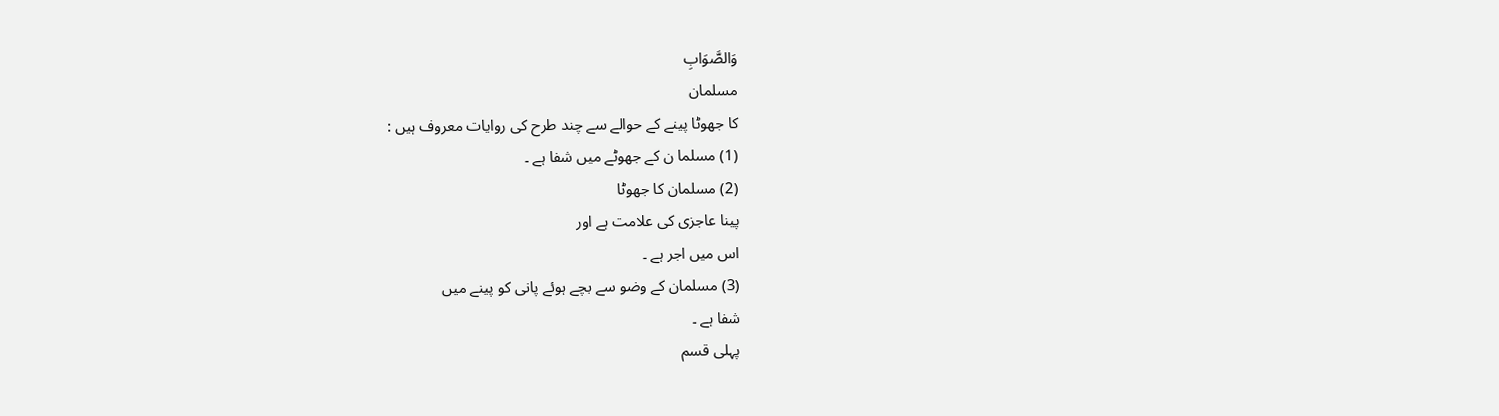وَالصَّوَابِ
مسلمان
کا جھوٹا پینے کے حوالے سے چند طرح کی روایات معروف ہیں :
(1) مسلما ن کے جھوٹے میں شفا ہے ۔
(2) مسلمان کا جھوٹا
پینا عاجزی کی علامت ہے اور
اس میں اجر ہے ۔
(3) مسلمان کے وضو سے بچے ہوئے پانی کو پینے میں
شفا ہے ۔
پہلی قسم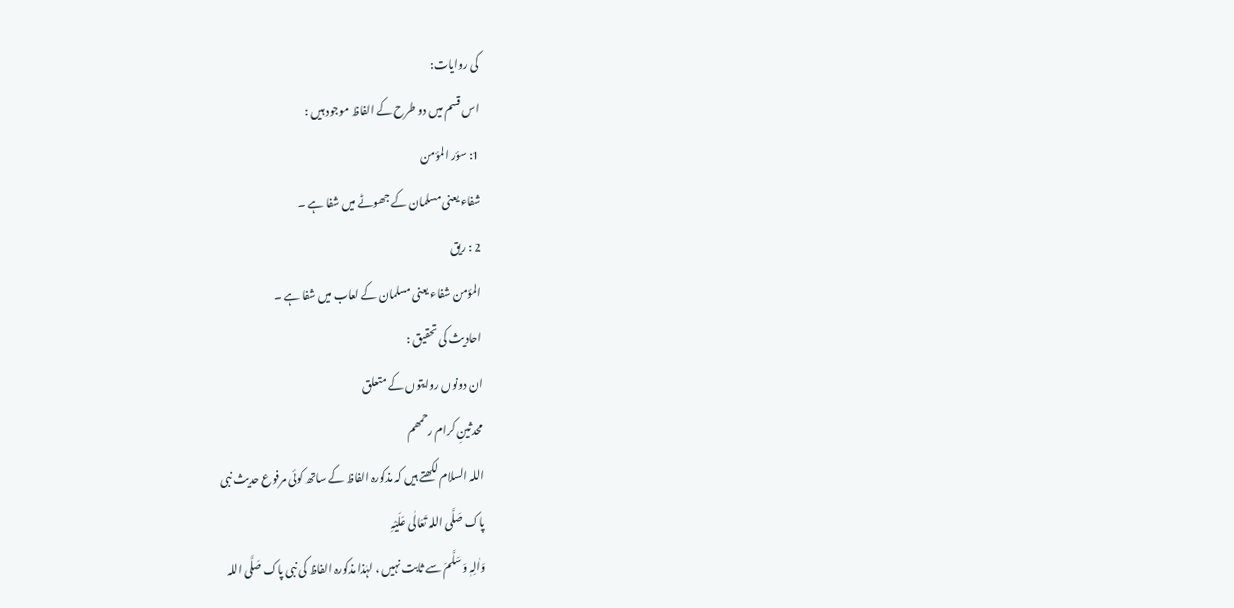کی روایات:
اس قسم میں دو طرح کے الفاظ موجود ہیں :
1: سؤر المؤمن
شفاء یعنی مسلمان کے جھوٹے میں شفا ہے ۔
2 : ریق
المؤمن شفاء یعنی مسلمان کے لعاب میں شفا ہے ۔
احادیث کی تحقیق :
ان دونوں روایتوں کے متعلق
محدثینِ کرام رحمھم
اللہ السلام لکھتے ہیں کہ مذکورہ الفاظ کے ساتھ کوئی مرفوع حدیث نبی
پاک صَلَّی اللہ تَعَالٰی عَلَیْہِ
وَاٰلِہٖ وَسَلَّمَ سے ثابت نہیں ، لہٰذا مذکورہ الفاظ کی نبی پاک صَلَّی اللہ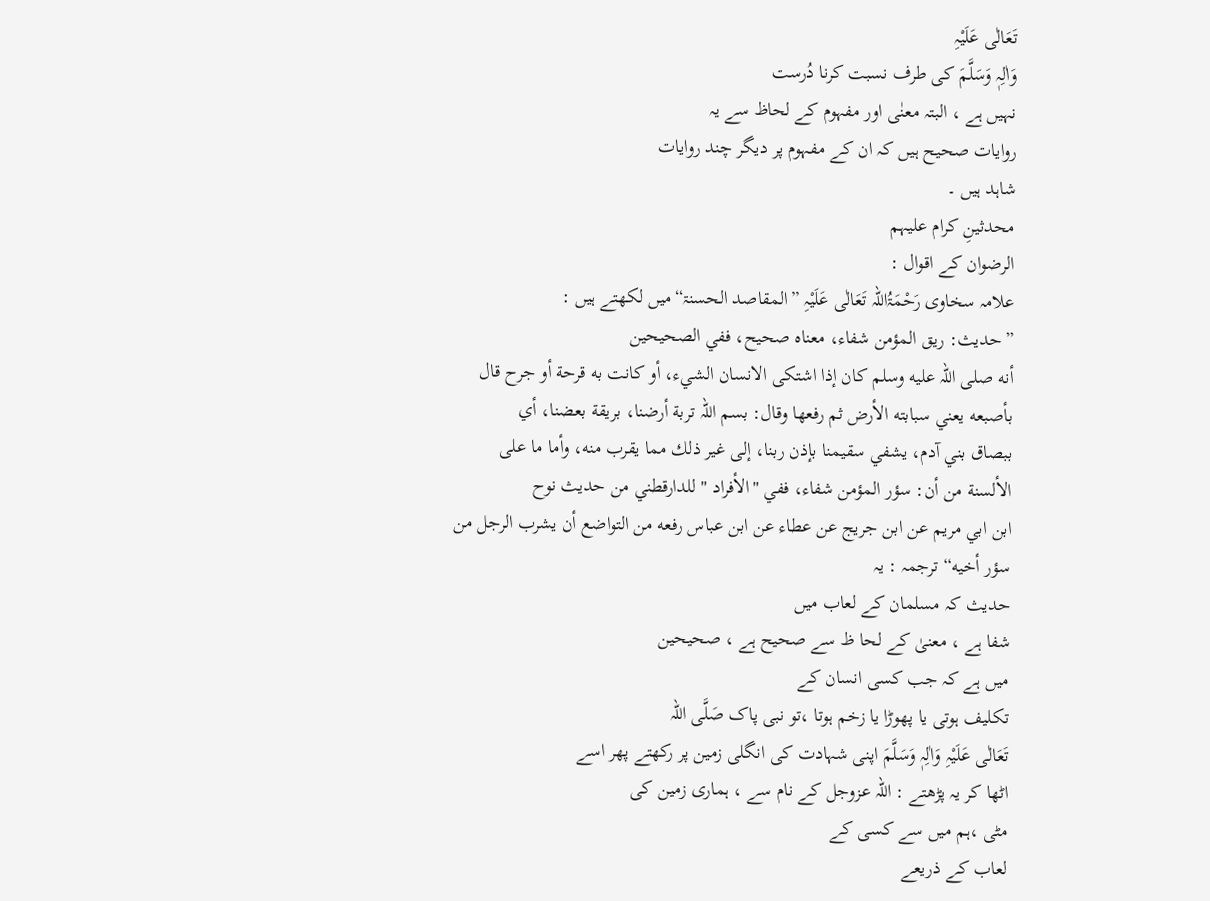تَعَالٰی عَلَیْہِ
وَاٰلِہٖ وَسَلَّمَ کی طرف نسبت کرنا دُرست
نہیں ہے ، البتہ معنٰی اور مفہوم کے لحاظ سے یہ
روایات صحیح ہیں کہ ان کے مفہوم پر دیگر چند روایات
شاہد ہیں ۔
محدثینِ کرام علیہم
الرضوان کے اقوال :
علامہ سخاوی رَحْمَۃُاللہ تَعَالٰی عَلَیْہِ ”المقاصد الحسنۃ“میں لکھتے ہیں :
”حديث: ريق المؤمن شفاء، معناه صحيح، ففي الصحيحين
أنه صلى اللہ عليه وسلم كان إذا اشتكى الانسان الشيء، أو كانت به قرحة أو جرح قال
بأصبعه يعني سبابته الأرض ثم رفعها وقال: بسم اللہ تربة أرضنا، بريقة بعضنا، أي
ببصاق بني آدم، يشفي سقيمنا بإذن ربنا، إلى غير ذلك مما يقرب منه، وأما ما على
الألسنة من أن: سؤر المؤمن شفاء، ففي "الأفراد " للدارقطني من حديث نوح
ابن ابي مريم عن ابن جريج عن عطاء عن ابن عباس رفعه من التواضع أن يشرب الرجل من
سؤر أخيه“ ترجمہ : یہ
حدیث کہ مسلمان کے لعاب میں
شفا ہے ، معنیٰ کے لحا ظ سے صحیح ہے ، صحیحین
میں ہے کہ جب کسی انسان کے
تکلیف ہوتی یا پھوڑا یا زخم ہوتا ،تو نبی پاک صَلَّی اللہ
تَعَالٰی عَلَیْہِ وَاٰلِہٖ وَسَلَّمَ اپنی شہادت کی انگلی زمین پر رکھتے پھر اسے
اٹھا کر یہ پڑھتے : اللہ عزوجل کے نام سے ، ہماری زمین کی
مٹی ،ہم میں سے کسی کے
لعاب کے ذریعے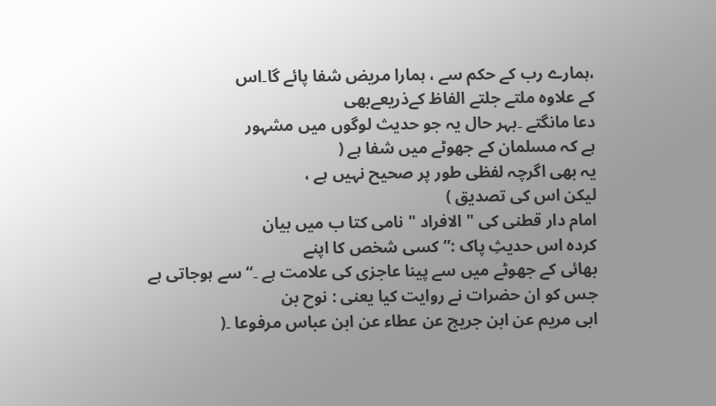،ہمارے رب کے حکم سے ، ہمارا مریض شفا پائے گا۔اس
کے علاوہ ملتے جلتے الفاظ کےذریعےبھی
دعا مانگتے ۔بہر حال یہ جو حدیث لوگوں میں مشہور
ہے کہ مسلمان کے جھوٹے میں شفا ہے (
یہ بھی اگرچہ لفظی طور پر صحیح نہیں ہے ،
لیکن اس کی تصدیق )
امام دار قطنی کی " الافراد " نامی کتا ب میں بیان
کردہ اس حدیثِ پاک :”کسی شخص کا اپنے
بھائی کے جھوٹے میں سے پینا عاجزی کی علامت ہے ۔“ سے ہوجاتی ہے جس کو ان حضرات نے روایت کیا یعنی : نوح بن
ابی مریم عن ابن جریج عن عطاء عن ابن عباس مرفوعا ۔(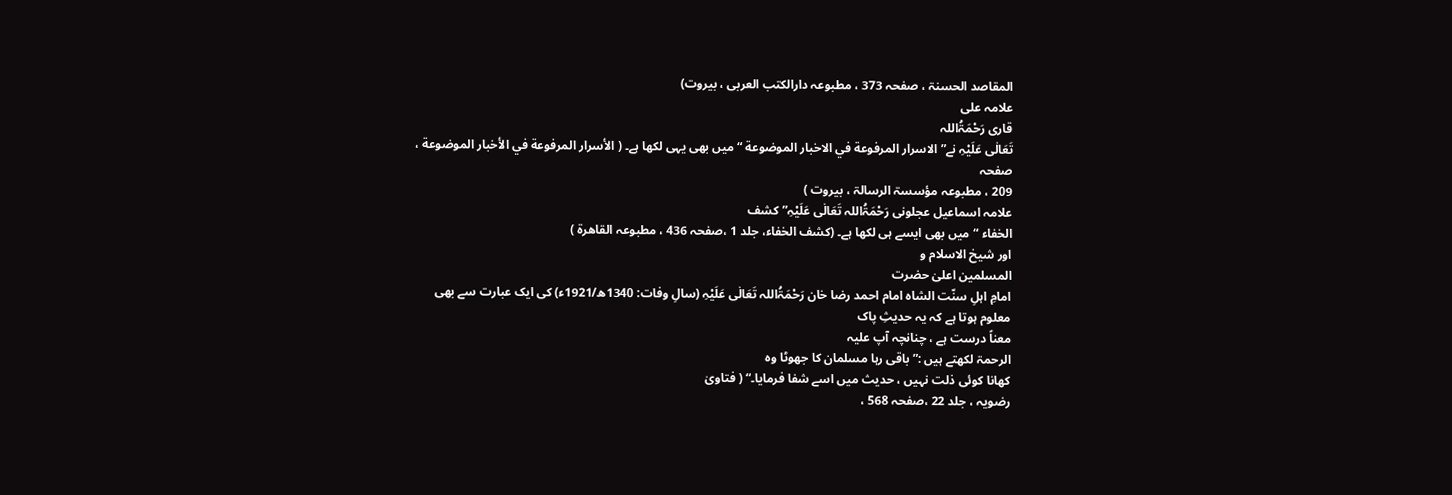المقاصد الحسنۃ ، صفحہ 373 ، مطبوعہ دارالکتب العربی ، بیروت)
علامہ علی
قاری رَحْمَۃُاللہ
تَعَالٰی عَلَیْہِ نے”الاسرار المرفوعة في الاخبار الموضوعة “ میں بھی یہی لکھا ہے۔ ( الأسرار المرفوعة في الأخبار الموضوعة ، صفحہ
209 ، مطبوعہ مؤسسۃ الرسالۃ ، بیروت )
علامہ اسماعیل عجلونی رَحْمَۃُاللہ تَعَالٰی عَلَیْہِ”کشف
الخفاء “میں بھی ایسے ہی لکھا ہے۔ (کشف الخفاء، جلد 1 ،صفحہ 436 ، مطبوعہ القاھرۃ )
اور شیخ الاسلام و
المسلمین اعلیٰ حضرت
امامِ اہلِ سنّت الشاہ امام احمد رضا خان رَحْمَۃُاللہ تَعَالٰی عَلَیْہِ (سالِ وفات: 1340ھ/1921ء) کی ایک عبارت سے بھی
معلوم ہوتا ہے کہ یہ حدیثِ پاک
معناً درست ہے ، چنانچہ آپ علیہ
الرحمۃ لکھتے ہیں :”باقی رہا مسلمان کا جھوٹا وہ
کھانا کوئی ذلت نہیں ، حدیث میں اسے شفا فرمایا۔“ ( فتاویٰ
رضویہ ، جلد 22 ،صفحہ 568 ،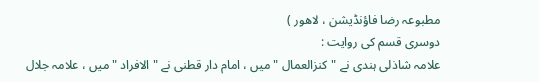مطبوعہ رضا فاؤنڈیشن ، لاھور )
دوسری قسم کی روایت :
علامہ شاذلی ہندی نے "کنزالعمال "میں ، امام دار قطنی نے " الافراد " میں ، علامہ جلال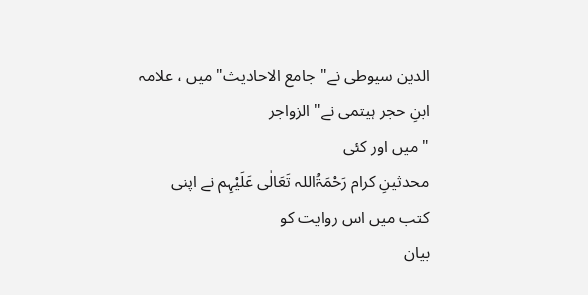الدین سیوطی نے" جامع الاحادیث" میں ، علامہ
ابنِ حجر ہیتمی نے" الزواجر
" میں اور کئی
محدثینِ کرام رَحْمَۃُاللہ تَعَالٰی عَلَیْہِم نے اپنی
کتب میں اس روایت کو
بیان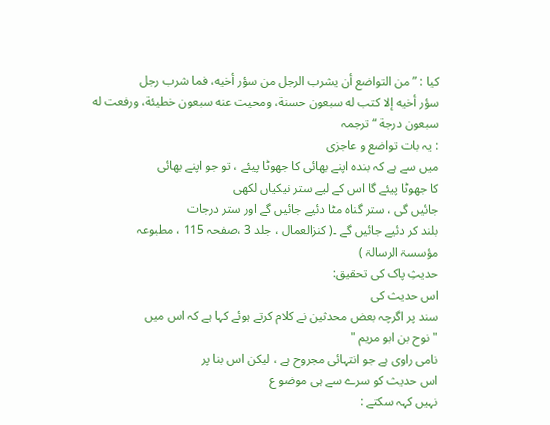کیا : ”من التواضع أن يشرب الرجل من سؤر أخيه، فما شرب رجل
سؤر أخيه إلا كتب له سبعون حسنة، ومحيت عنه سبعون خطيئة، ورفعت له سبعون درجة “ ترجمہ
: یہ بات تواضع و عاجزی
میں سے ہے کہ بندہ اپنے بھائی کا جھوٹا پیئے ، تو جو اپنے بھائی
کا جھوٹا پیئے گا اس کے لیے ستر نیکیاں لکھی
جائیں گی ، ستر گناہ مٹا دئیے جائیں گے اور ستر درجات
بلند کر دئیے جائیں گے ۔( کنزالعمال ، جلد 3 ،صفحہ 115 ، مطبوعہ
مؤسسۃ الرسالۃ )
حدیثِ پاک کی تحقیق:
اس حدیث کی
سند پر اگرچہ بعض محدثین نے کلام کرتے ہوئے کہا ہے کہ اس میں
" نوح بن ابو مریم "
نامی راوی ہے جو انتہائی مجروح ہے ، لیکن اس بنا پر
اس حدیث کو سرے سے ہی موضو ع
نہیں کہہ سکتے :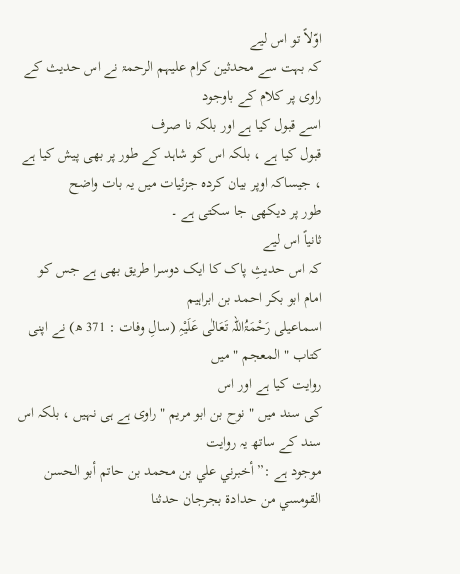اوّلاً تو اس لیے
کہ بہت سے محدثین کرام علیہم الرحمۃ نے اس حدیث کے راوی پر کلام کے باوجود
اسے قبول کیا ہے اور بلکہ نا صرف
قبول کیا ہے ، بلکہ اس کو شاہد کے طور پر بھی پیش کیا ہے
، جیساکہ اوپر بیان کردہ جزئیات میں یہ بات واضح
طور پر دیکھی جا سکتی ہے ۔
ثانیاً اس لیے
کہ اس حدیثِ پاک كا ایک دوسرا طریق بھی ہے جس کو
امام ابو بکر احمد بن ابراہیم
اسماعیلی رَحْمَۃُاللہ تَعَالٰی عَلَیْہِ (سالِ وفات : 371 ھ) نے اپنی کتاب " المعجم " میں
روایت کیا ہے اور اس
کی سند میں " نوح بن ابو مریم " راوی ہے ہی نہیں ، بلکہ اس سند کے ساتھ یہ روایت
موجود ہے :” أخبرني علي بن محمد بن حاتم أبو الحسن القومسي من حدادة بجرجان حدثنا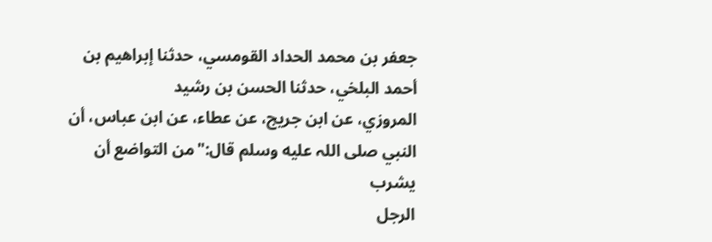جعفر بن محمد الحداد القومسي، حدثنا إبراهيم بن أحمد البلخي، حدثنا الحسن بن رشيد
المروزي، عن ابن جريج، عن عطاء، عن ابن عباس، أن النبي صلى اللہ عليه وسلم قال:"من التواضع أن يشرب
الرجل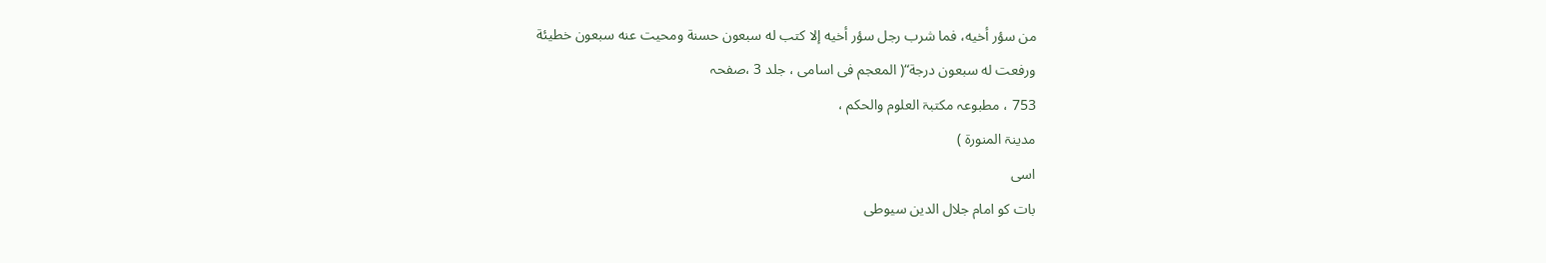من سؤر أخيه، فما شرب رجل سؤر أخيه إلا كتب له سبعون حسنة ومحيت عنه سبعون خطيئة
ورفعت له سبعون درجة“( المعجم فی اسامی ، جلد 3 ،صفحہ
753 ، مطبوعہ مکتبۃ العلوم والحکم ،
مدینۃ المنورۃ )
اسی
بات کو امام جلال الدین سیوطی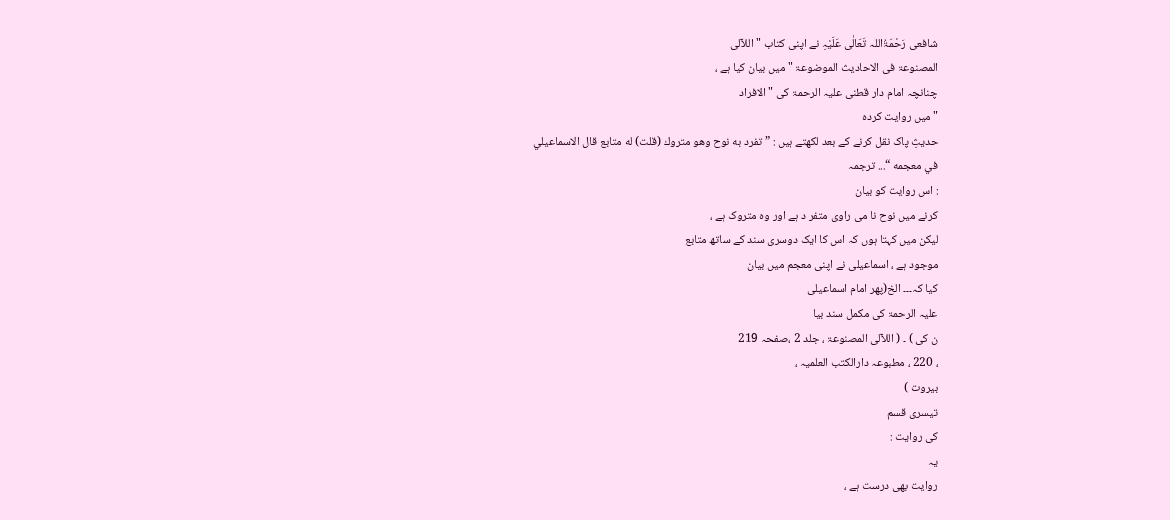شافعی رَحْمَۃُاللہ تَعَالٰی عَلَیْہِ نے اپنی کتاب " اللآلی
المصنوعۃ فی الاحادیث الموضوعۃ " میں بیان کیا ہے ،
چنانچہ امام دار قطنی علیہ الرحمۃ کی " الافراد
" میں روایت کردہ
حدیثِ پاک نقل کرنے کے بعد لکھتے ہیں : ”تفرد به نوح وهو متروك (قلت) له متابع قال الاسماعيلي
في معجمه “... ترجمہ
: اس روایت کو بیان
کرنے میں نوح نا می راوی متفر د ہے اور وہ متروک ہے ،
لیکن میں کہتا ہوں کہ اس کا ایک دوسری سند کے ساتھ متابع
موجود ہے ، اسماعیلی نے اپنی معجم میں بیان
کیا کہ۔۔۔ الخ(پھر امام اسماعیلی
علیہ الرحمۃ کی مکمل سند بیا
ن کی ) ۔ ( اللآلی المصنوعۃ ، جلد 2 ،صفحہ 219
، 220 ، مطبوعہ دارالکتب العلمیہ ،
بیروت )
تیسری قسم
کی روایت :
یہ
روایت بھی درست ہے ،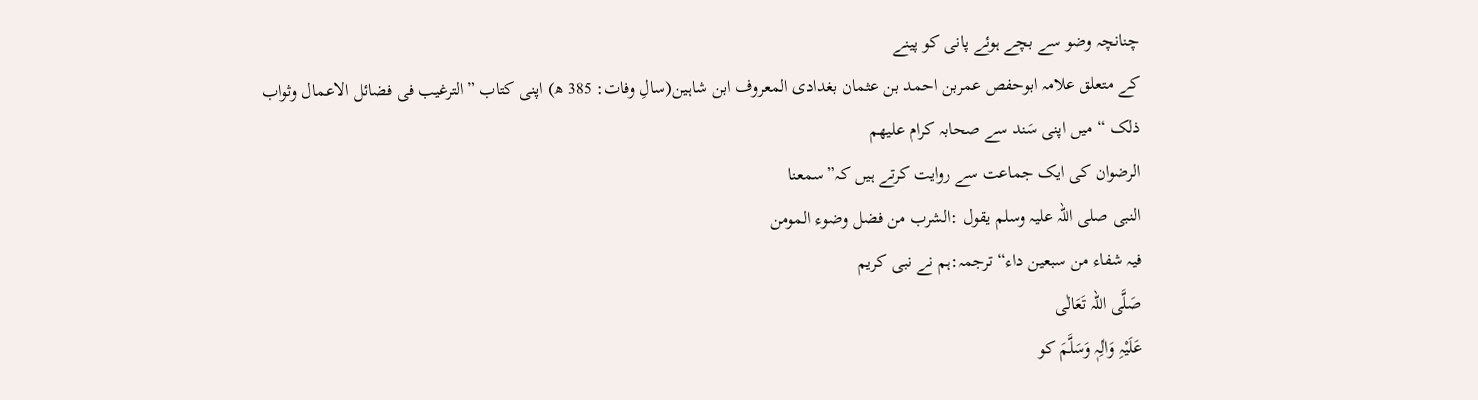چنانچہ وضو سے بچے ہوئے پانی کو پینے
کے متعلق علامہ ابوحفص عمربن احمد بن عثمان بغدادی المعروف ابن شاہین(سالِ وفات: 385 ھ) اپنی کتاب ”الترغیب فی فضائل الاعمال وثواب
ذلک “ میں اپنی سَند سے صحابہ کرام علیھم
الرضوان کی ایک جماعت سے روایت کرتے ہیں کہ”سمعنا
النبی صلی اللہ علیہ وسلم یقول :الشرب من فضل وضوء المومن
فیہ شفاء من سبعین داء“ ترجمہ:ہم نے نبی کریم
صَلَّی اللہ تَعَالٰی
عَلَیْہِ وَاٰلِہٖ وَسَلَّمَ کو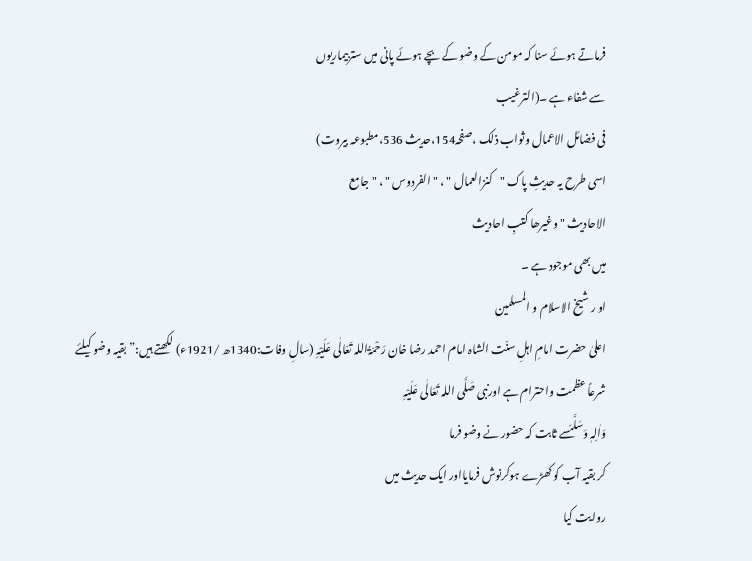فرماتے ہوئے سنا کہ مومن کے وضو کے بچے ہوئے پانی میں ستربیماریوں
سے شفاء ہے ۔(الترغیب
فی فضائل الاعمال وثواب ذلک ،صفحہ154،حدیث 536،مطبوعہ بیروت)
اسی طرح یہ حدیثِ پاک "کنزالعمال " ، "الفردوس " ، "جامع
الاحادیث " وغیرھا کتبِ احادیث
میں بھی موجود ہے ۔
او ر شیخ الاسلام و المسلمین
اعلیٰ حضرت امامِ اہلِ سنّت الشاہ امام احمد رضا خان رَحْمَۃُاللہ تَعَالٰی عَلَیْہِ (سالِ وفات:1340ھ /1921ء) لکھتے ہیں:”بقیہ وضو کیلئے شرعاً عظمت واحترام ہے اورنبی صَلَّی اللہ تَعَالٰی عَلَیْہِ
وَاٰلِہٖ وَسَلَّمَسے ثابت کہ حضور نے وضو فرما
کر بقیہ آب کو کھڑے ہوکرنوش فرمایااور ایک حدیث میں
روایت کیا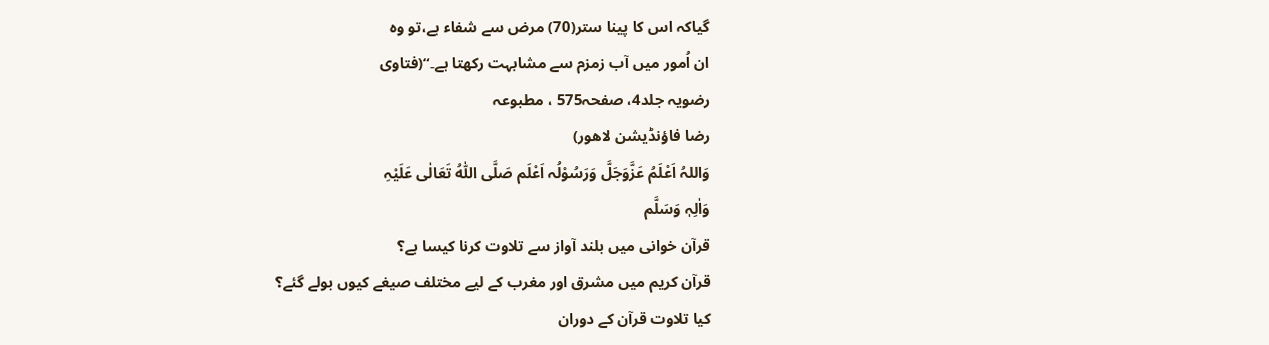گیاکہ اس کا پینا ستر(70) مرض سے شفاء ہے،تو وہ
ان اُمور میں آب زمزم سے مشابہت رکھتا ہے۔“(فتاوی
رضویہ جلد4، صفحہ575 ، مطبوعہ
رضا فاؤنڈیشن لاھور)
وَاللہُ اَعْلَمُ عَزَّوَجَلَّ وَرَسُوْلُہ اَعْلَم صَلَّی اللّٰہُ تَعَالٰی عَلَیْہِ
وَاٰلِہٖ وَسَلَّم
قرآن خوانی میں بلند آواز سے تلاوت کرنا کیسا ہے؟
قرآن کریم میں مشرق اور مغرب کے لیے مختلف صیغے کیوں بولے گئے؟
کیا تلاوت قرآن کے دوران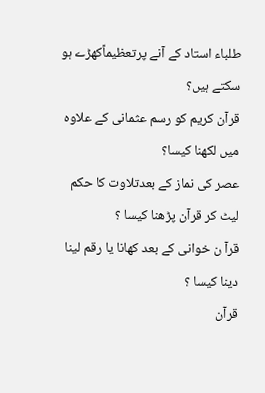طلباء استاد کے آنے پرتعظیماًکھڑے ہو سکتے ہیں؟
قرآن کریم کو رسم عثمانی کے علاوہ میں لکھنا کیسا؟
عصر کی نماز کے بعدتلاوت کا حکم
لیٹ کر قرآن پڑھنا کیسا ؟
قرآ ن خوانی کے بعد کھانا یا رقم لینا دینا کیسا ؟
قرآن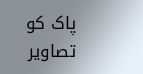پاک کو تصاویر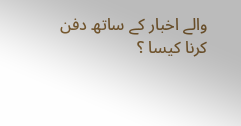والے اخبار کے ساتھ دفن کرنا کیسا ؟